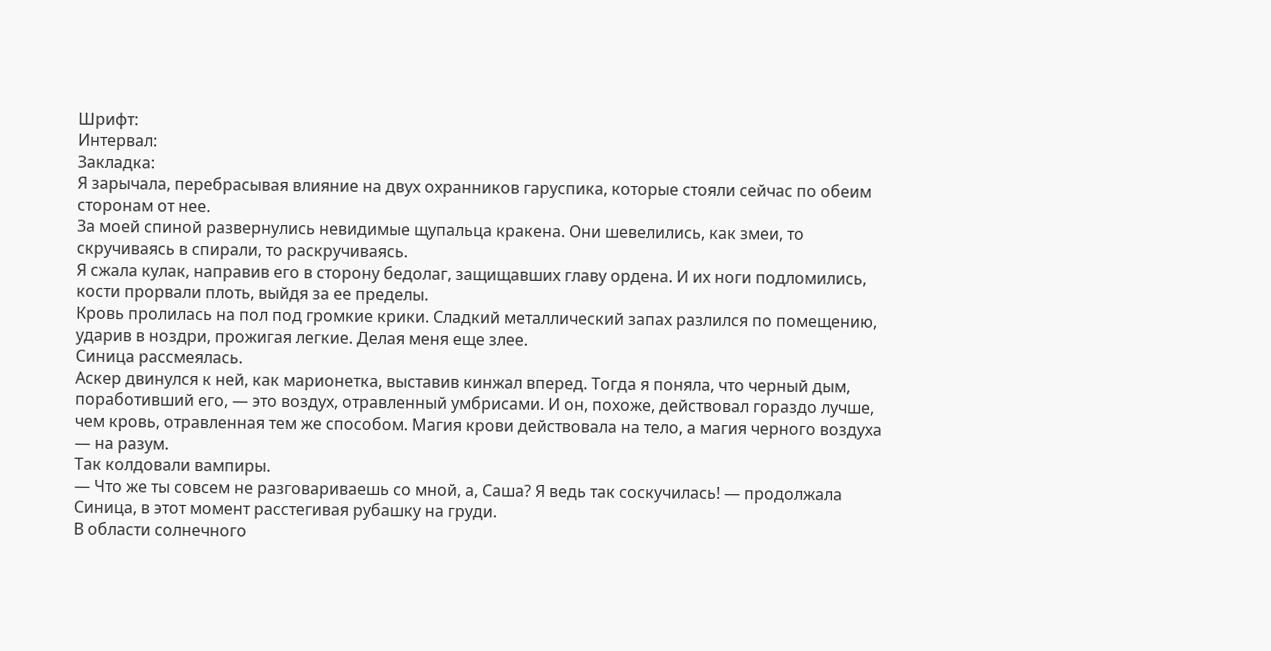Шрифт:
Интервал:
Закладка:
Я зарычала, перебрасывая влияние на двух охранников гаруспика, которые стояли сейчас по обеим сторонам от нее.
За моей спиной развернулись невидимые щупальца кракена. Они шевелились, как змеи, то скручиваясь в спирали, то раскручиваясь.
Я сжала кулак, направив его в сторону бедолаг, защищавших главу ордена. И их ноги подломились, кости прорвали плоть, выйдя за ее пределы.
Кровь пролилась на пол под громкие крики. Сладкий металлический запах разлился по помещению, ударив в ноздри, прожигая легкие. Делая меня еще злее.
Синица рассмеялась.
Аскер двинулся к ней, как марионетка, выставив кинжал вперед. Тогда я поняла, что черный дым, поработивший его, — это воздух, отравленный умбрисами. И он, похоже, действовал гораздо лучше, чем кровь, отравленная тем же способом. Магия крови действовала на тело, а магия черного воздуха — на разум.
Так колдовали вампиры.
— Что же ты совсем не разговариваешь со мной, а, Саша? Я ведь так соскучилась! — продолжала Синица, в этот момент расстегивая рубашку на груди.
В области солнечного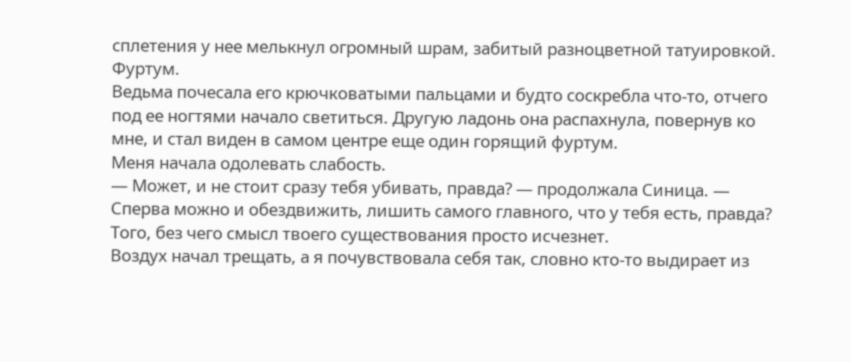сплетения у нее мелькнул огромный шрам, забитый разноцветной татуировкой.
Фуртум.
Ведьма почесала его крючковатыми пальцами и будто соскребла что-то, отчего под ее ногтями начало светиться. Другую ладонь она распахнула, повернув ко мне, и стал виден в самом центре еще один горящий фуртум.
Меня начала одолевать слабость.
— Может, и не стоит сразу тебя убивать, правда? — продолжала Синица. — Сперва можно и обездвижить, лишить самого главного, что у тебя есть, правда? Того, без чего смысл твоего существования просто исчезнет.
Воздух начал трещать, а я почувствовала себя так, словно кто-то выдирает из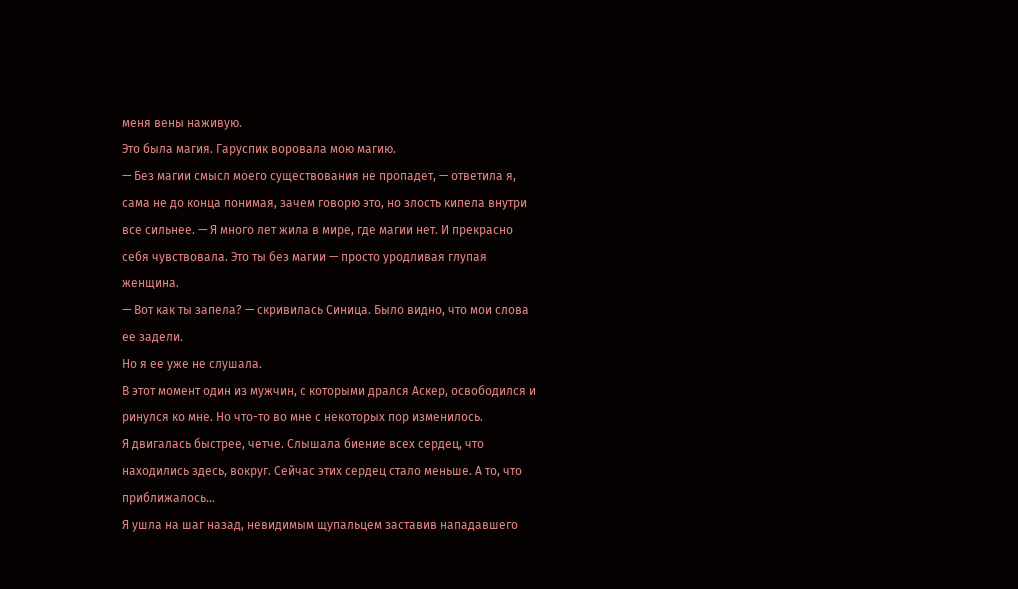меня вены наживую.
Это была магия. Гаруспик воровала мою магию.
— Без магии смысл моего существования не пропадет, — ответила я, сама не до конца понимая, зачем говорю это, но злость кипела внутри все сильнее. — Я много лет жила в мире, где магии нет. И прекрасно себя чувствовала. Это ты без магии — просто уродливая глупая женщина.
— Вот как ты запела? — скривилась Синица. Было видно, что мои слова ее задели.
Но я ее уже не слушала.
В этот момент один из мужчин, с которыми дрался Аскер, освободился и ринулся ко мне. Но что-то во мне с некоторых пор изменилось.
Я двигалась быстрее, четче. Слышала биение всех сердец, что находились здесь, вокруг. Сейчас этих сердец стало меньше. А то, что приближалось…
Я ушла на шаг назад, невидимым щупальцем заставив нападавшего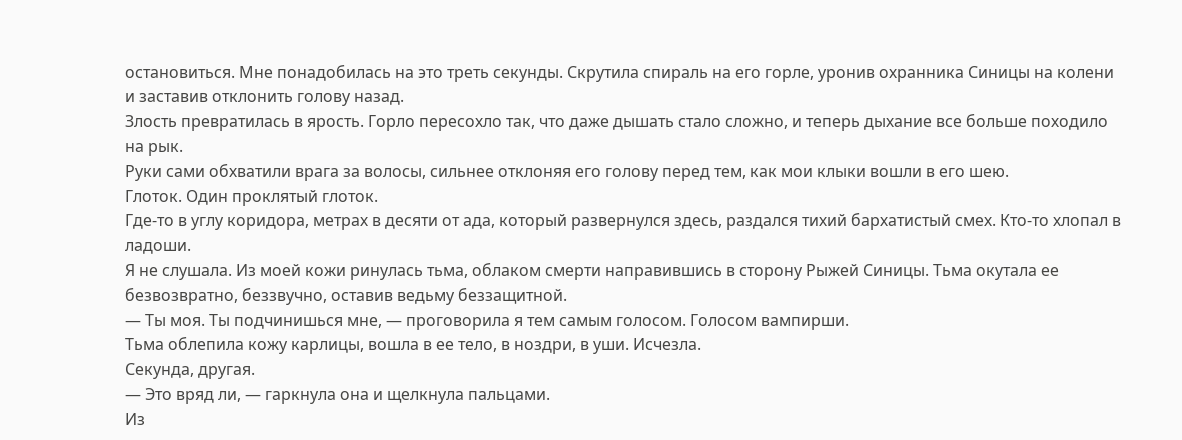остановиться. Мне понадобилась на это треть секунды. Скрутила спираль на его горле, уронив охранника Синицы на колени и заставив отклонить голову назад.
Злость превратилась в ярость. Горло пересохло так, что даже дышать стало сложно, и теперь дыхание все больше походило на рык.
Руки сами обхватили врага за волосы, сильнее отклоняя его голову перед тем, как мои клыки вошли в его шею.
Глоток. Один проклятый глоток.
Где-то в углу коридора, метрах в десяти от ада, который развернулся здесь, раздался тихий бархатистый смех. Кто-то хлопал в ладоши.
Я не слушала. Из моей кожи ринулась тьма, облаком смерти направившись в сторону Рыжей Синицы. Тьма окутала ее безвозвратно, беззвучно, оставив ведьму беззащитной.
— Ты моя. Ты подчинишься мне, — проговорила я тем самым голосом. Голосом вампирши.
Тьма облепила кожу карлицы, вошла в ее тело, в ноздри, в уши. Исчезла.
Секунда, другая.
— Это вряд ли, — гаркнула она и щелкнула пальцами.
Из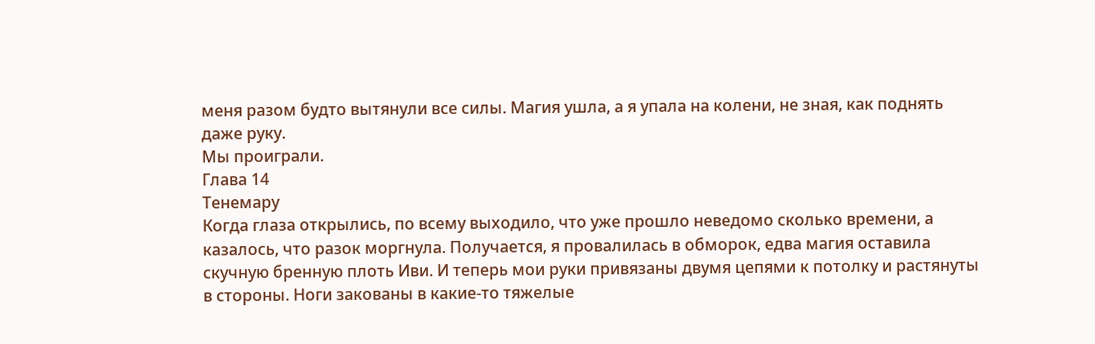меня разом будто вытянули все силы. Магия ушла, а я упала на колени, не зная, как поднять даже руку.
Мы проиграли.
Глава 14
Тенемару
Когда глаза открылись, по всему выходило, что уже прошло неведомо сколько времени, а казалось, что разок моргнула. Получается, я провалилась в обморок, едва магия оставила скучную бренную плоть Иви. И теперь мои руки привязаны двумя цепями к потолку и растянуты в стороны. Ноги закованы в какие-то тяжелые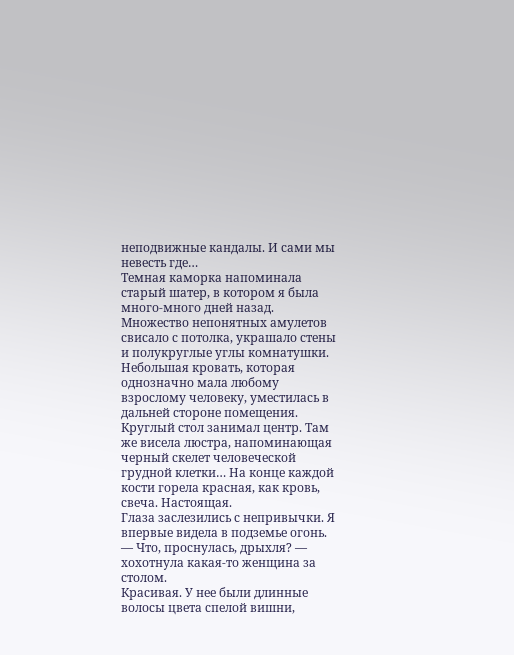неподвижные кандалы. И сами мы невесть где…
Темная каморка напоминала старый шатер, в котором я была много-много дней назад. Множество непонятных амулетов свисало с потолка, украшало стены и полукруглые углы комнатушки. Небольшая кровать, которая однозначно мала любому взрослому человеку, уместилась в дальней стороне помещения. Круглый стол занимал центр. Там же висела люстра, напоминающая черный скелет человеческой грудной клетки… На конце каждой кости горела красная, как кровь, свеча. Настоящая.
Глаза заслезились с непривычки. Я впервые видела в подземье огонь.
— Что, проснулась, дрыхля? — хохотнула какая-то женщина за столом.
Красивая. У нее были длинные волосы цвета спелой вишни,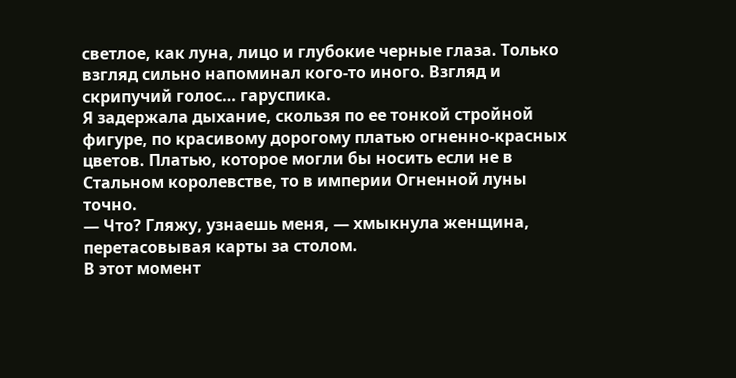светлое, как луна, лицо и глубокие черные глаза. Только взгляд сильно напоминал кого-то иного. Взгляд и скрипучий голос… гаруспика.
Я задержала дыхание, скользя по ее тонкой стройной фигуре, по красивому дорогому платью огненно-красных цветов. Платью, которое могли бы носить если не в Стальном королевстве, то в империи Огненной луны точно.
— Что? Гляжу, узнаешь меня, — хмыкнула женщина, перетасовывая карты за столом.
В этот момент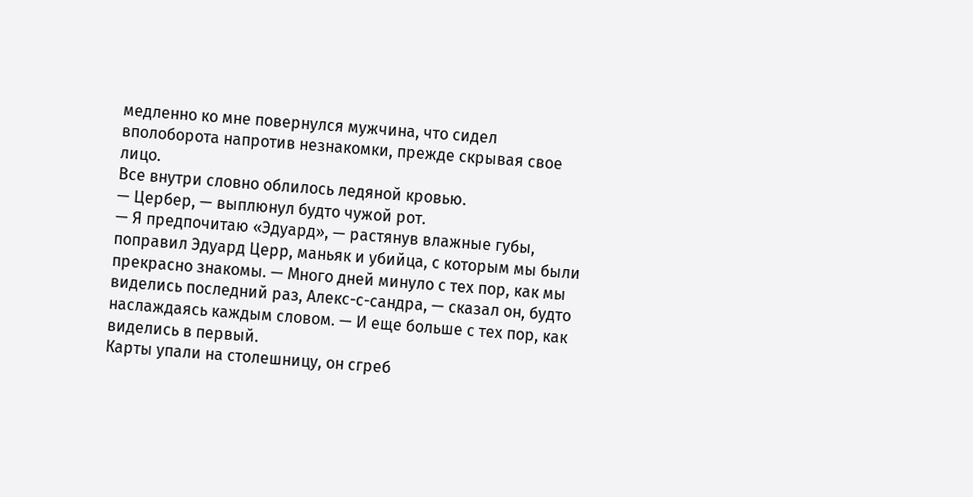медленно ко мне повернулся мужчина, что сидел вполоборота напротив незнакомки, прежде скрывая свое лицо.
Все внутри словно облилось ледяной кровью.
— Цербер, — выплюнул будто чужой рот.
— Я предпочитаю «Эдуард», — растянув влажные губы, поправил Эдуард Церр, маньяк и убийца, с которым мы были прекрасно знакомы. — Много дней минуло с тех пор, как мы виделись последний раз, Алекс-с-сандра, — сказал он, будто наслаждаясь каждым словом. — И еще больше с тех пор, как виделись в первый.
Карты упали на столешницу, он сгреб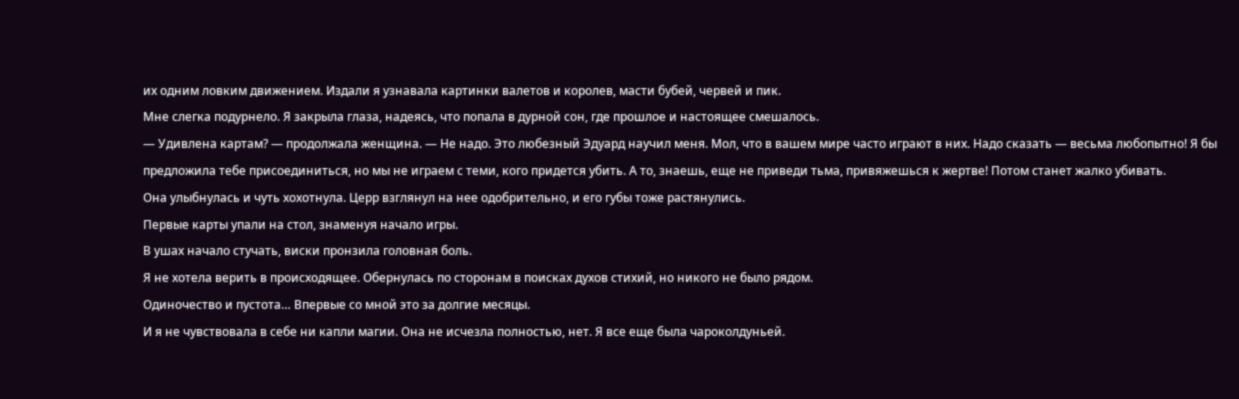их одним ловким движением. Издали я узнавала картинки валетов и королев, масти бубей, червей и пик.
Мне слегка подурнело. Я закрыла глаза, надеясь, что попала в дурной сон, где прошлое и настоящее смешалось.
— Удивлена картам? — продолжала женщина. — Не надо. Это любезный Эдуард научил меня. Мол, что в вашем мире часто играют в них. Надо сказать — весьма любопытно! Я бы предложила тебе присоединиться, но мы не играем с теми, кого придется убить. А то, знаешь, еще не приведи тьма, привяжешься к жертве! Потом станет жалко убивать.
Она улыбнулась и чуть хохотнула. Церр взглянул на нее одобрительно, и его губы тоже растянулись.
Первые карты упали на стол, знаменуя начало игры.
В ушах начало стучать, виски пронзила головная боль.
Я не хотела верить в происходящее. Обернулась по сторонам в поисках духов стихий, но никого не было рядом.
Одиночество и пустота… Впервые со мной это за долгие месяцы.
И я не чувствовала в себе ни капли магии. Она не исчезла полностью, нет. Я все еще была чароколдуньей.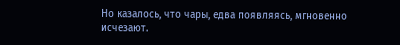Но казалось, что чары, едва появляясь, мгновенно исчезают.